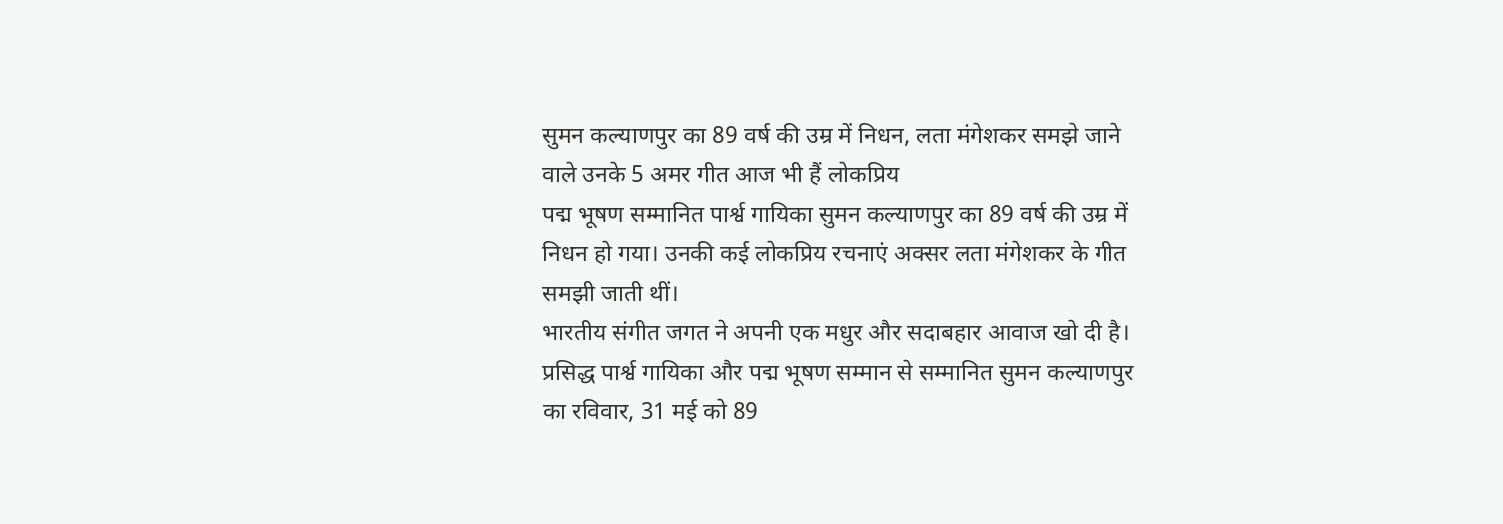सुमन कल्याणपुर का 89 वर्ष की उम्र में निधन, लता मंगेशकर समझे जाने वाले उनके 5 अमर गीत आज भी हैं लोकप्रिय
पद्म भूषण सम्मानित पार्श्व गायिका सुमन कल्याणपुर का 89 वर्ष की उम्र में निधन हो गया। उनकी कई लोकप्रिय रचनाएं अक्सर लता मंगेशकर के गीत समझी जाती थीं।
भारतीय संगीत जगत ने अपनी एक मधुर और सदाबहार आवाज खो दी है। प्रसिद्ध पार्श्व गायिका और पद्म भूषण सम्मान से सम्मानित सुमन कल्याणपुर का रविवार, 31 मई को 89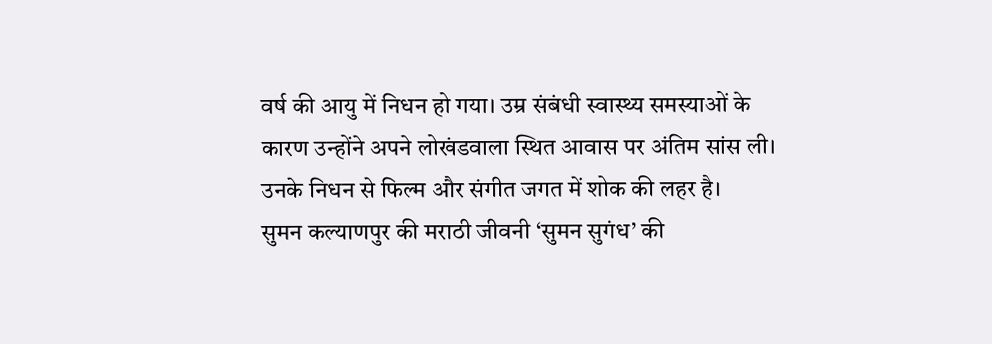वर्ष की आयु में निधन हो गया। उम्र संबंधी स्वास्थ्य समस्याओं के कारण उन्होंने अपने लोखंडवाला स्थित आवास पर अंतिम सांस ली। उनके निधन से फिल्म और संगीत जगत में शोक की लहर है।
सुमन कल्याणपुर की मराठी जीवनी ‘सुमन सुगंध’ की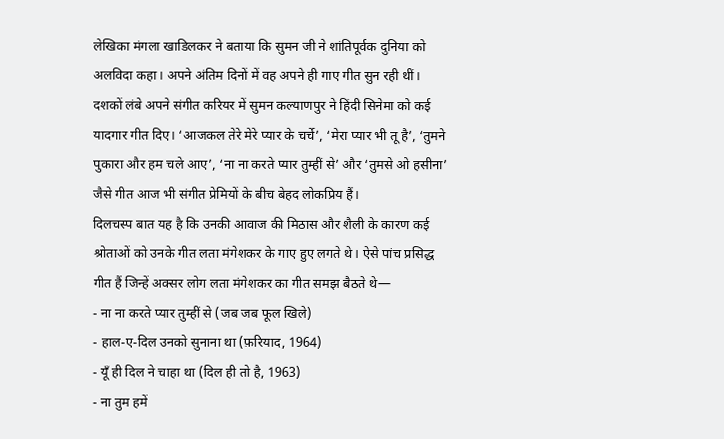लेखिका मंगला खाडिलकर ने बताया कि सुमन जी ने शांतिपूर्वक दुनिया को अलविदा कहा। अपने अंतिम दिनों में वह अपने ही गाए गीत सुन रही थीं।
दशकों लंबे अपने संगीत करियर में सुमन कल्याणपुर ने हिंदी सिनेमा को कई यादगार गीत दिए। ‘आजकल तेरे मेरे प्यार के चर्चे’, ‘मेरा प्यार भी तू है’, ‘तुमने पुकारा और हम चले आए’, ‘ना ना करते प्यार तुम्हीं से’ और ‘तुमसे ओ हसीना’ जैसे गीत आज भी संगीत प्रेमियों के बीच बेहद लोकप्रिय हैं।
दिलचस्प बात यह है कि उनकी आवाज की मिठास और शैली के कारण कई श्रोताओं को उनके गीत लता मंगेशकर के गाए हुए लगते थे। ऐसे पांच प्रसिद्ध गीत हैं जिन्हें अक्सर लोग लता मंगेशकर का गीत समझ बैठते थे—
- ना ना करते प्यार तुम्हीं से (जब जब फूल खिले)
- हाल-ए-दिल उनको सुनाना था (फ़रियाद, 1964)
- यूँ ही दिल ने चाहा था (दिल ही तो है, 1963)
- ना तुम हमें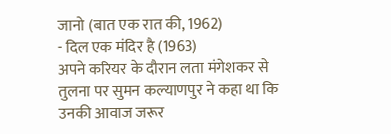जानो (बात एक रात की, 1962)
- दिल एक मंदिर है (1963)
अपने करियर के दौरान लता मंगेशकर से तुलना पर सुमन कल्याणपुर ने कहा था कि उनकी आवाज जरूर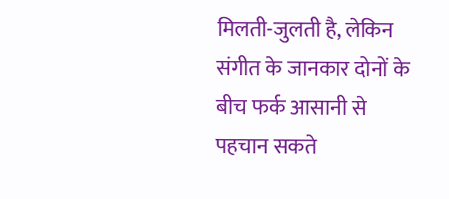मिलती-जुलती है, लेकिन संगीत के जानकार दोनों के बीच फर्क आसानी से पहचान सकते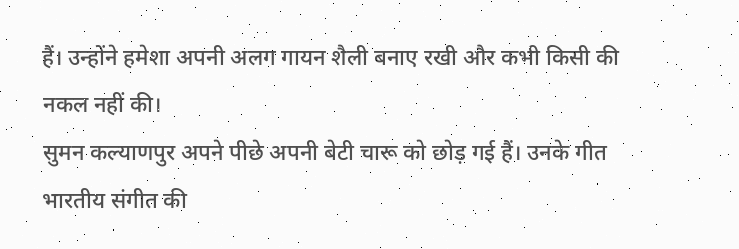हैं। उन्होंने हमेशा अपनी अलग गायन शैली बनाए रखी और कभी किसी की नकल नहीं की।
सुमन कल्याणपुर अपने पीछे अपनी बेटी चारू को छोड़ गई हैं। उनके गीत भारतीय संगीत की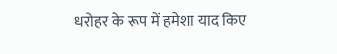धरोहर के रूप में हमेशा याद किए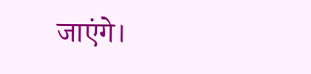जाएंगे।